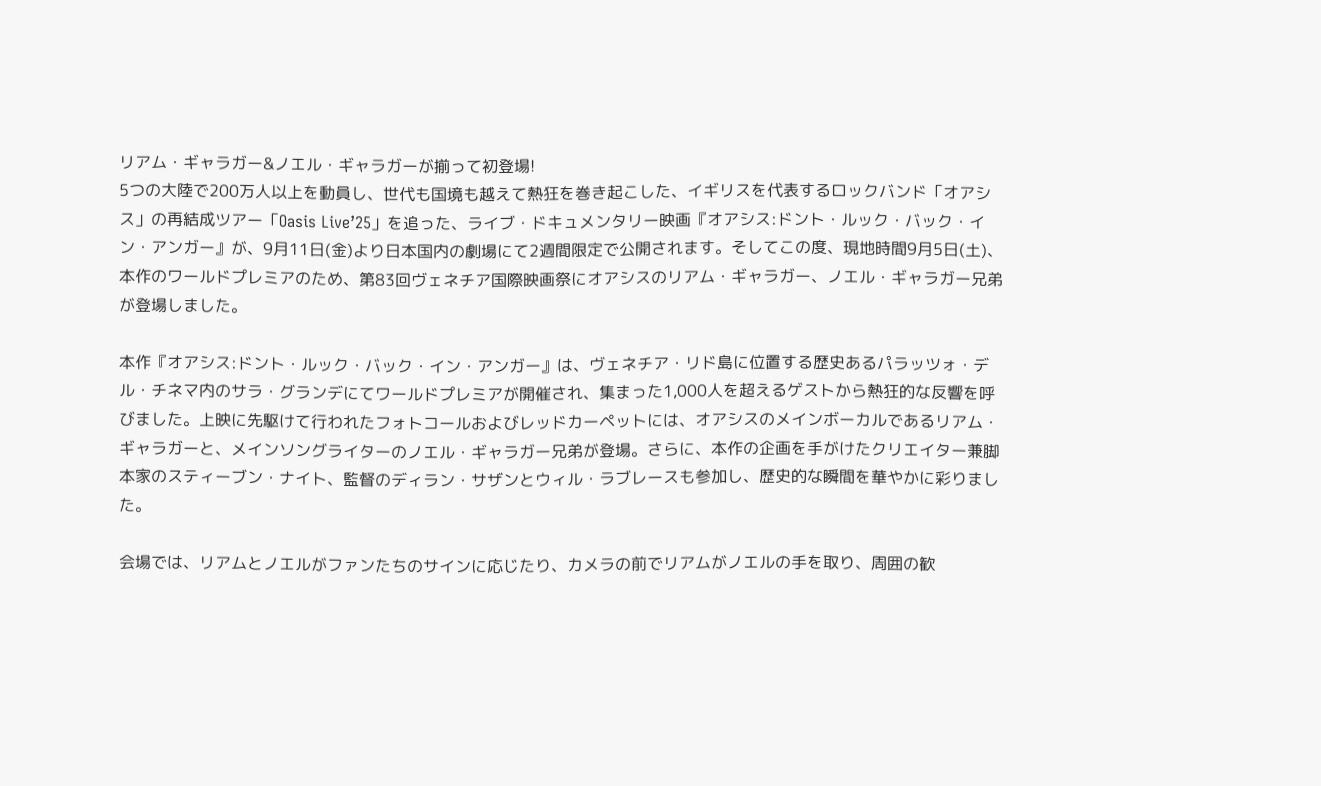リアム・ギャラガー&ノエル・ギャラガーが揃って初登場!
5つの大陸で200万人以上を動員し、世代も国境も越えて熱狂を巻き起こした、イギリスを代表するロックバンド「オアシス」の再結成ツアー「Oasis Live’25」を追った、ライブ・ドキュメンタリー映画『オアシス:ドント・ルック・バック・イン・アンガー』が、9月11日(金)より日本国内の劇場にて2週間限定で公開されます。そしてこの度、現地時間9月5日(土)、本作のワールドプレミアのため、第83回ヴェネチア国際映画祭にオアシスのリアム・ギャラガー、ノエル・ギャラガー兄弟が登場しました。

本作『オアシス:ドント・ルック・バック・イン・アンガー』は、ヴェネチア・リド島に位置する歴史あるパラッツォ・デル・チネマ内のサラ・グランデにてワールドプレミアが開催され、集まった1,000人を超えるゲストから熱狂的な反響を呼びました。上映に先駆けて行われたフォトコールおよびレッドカーペットには、オアシスのメインボーカルであるリアム・ギャラガーと、メインソングライターのノエル・ギャラガー兄弟が登場。さらに、本作の企画を手がけたクリエイター兼脚本家のスティーブン・ナイト、監督のディラン・サザンとウィル・ラブレースも参加し、歴史的な瞬間を華やかに彩りました。

会場では、リアムとノエルがファンたちのサインに応じたり、カメラの前でリアムがノエルの手を取り、周囲の歓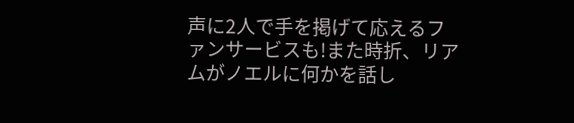声に2人で手を掲げて応えるファンサービスも!また時折、リアムがノエルに何かを話し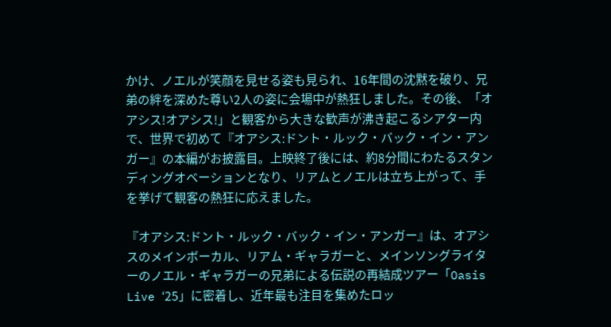かけ、ノエルが笑顔を見せる姿も見られ、16年間の沈黙を破り、兄弟の絆を深めた尊い2人の姿に会場中が熱狂しました。その後、「オアシス!オアシス!」と観客から大きな歓声が沸き起こるシアター内で、世界で初めて『オアシス:ドント・ルック・バック・イン・アンガー』の本編がお披露目。上映終了後には、約8分間にわたるスタンディングオベーションとなり、リアムとノエルは立ち上がって、手を挙げて観客の熱狂に応えました。

『オアシス:ドント・ルック・バック・イン・アンガー』は、オアシスのメインボーカル、リアム・ギャラガーと、メインソングライターのノエル・ギャラガーの兄弟による伝説の再結成ツアー「Oasis Live ‘25」に密着し、近年最も注目を集めたロッ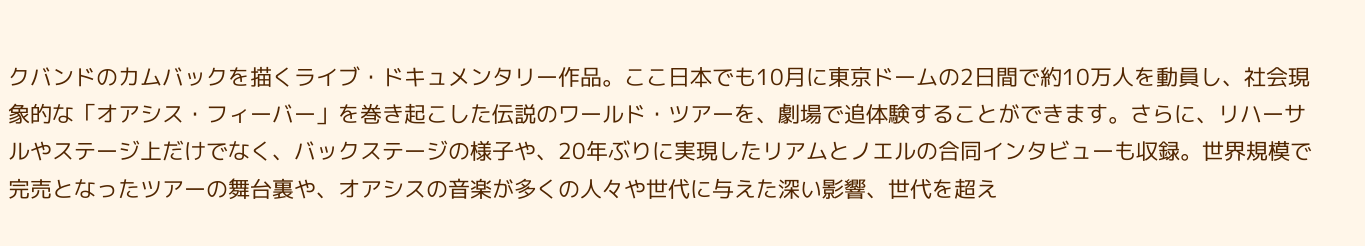クバンドのカムバックを描くライブ・ドキュメンタリー作品。ここ日本でも10月に東京ドームの2日間で約10万人を動員し、社会現象的な「オアシス・フィーバー」を巻き起こした伝説のワールド・ツアーを、劇場で追体験することができます。さらに、リハーサルやステージ上だけでなく、バックステージの様子や、20年ぶりに実現したリアムとノエルの合同インタビューも収録。世界規模で完売となったツアーの舞台裏や、オアシスの音楽が多くの人々や世代に与えた深い影響、世代を超え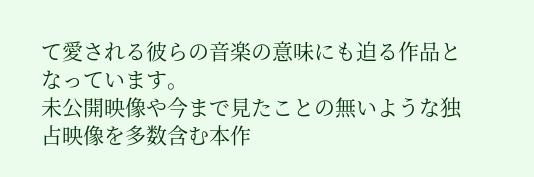て愛される彼らの音楽の意味にも迫る作品となっています。
未公開映像や今まで見たことの無いような独占映像を多数含む本作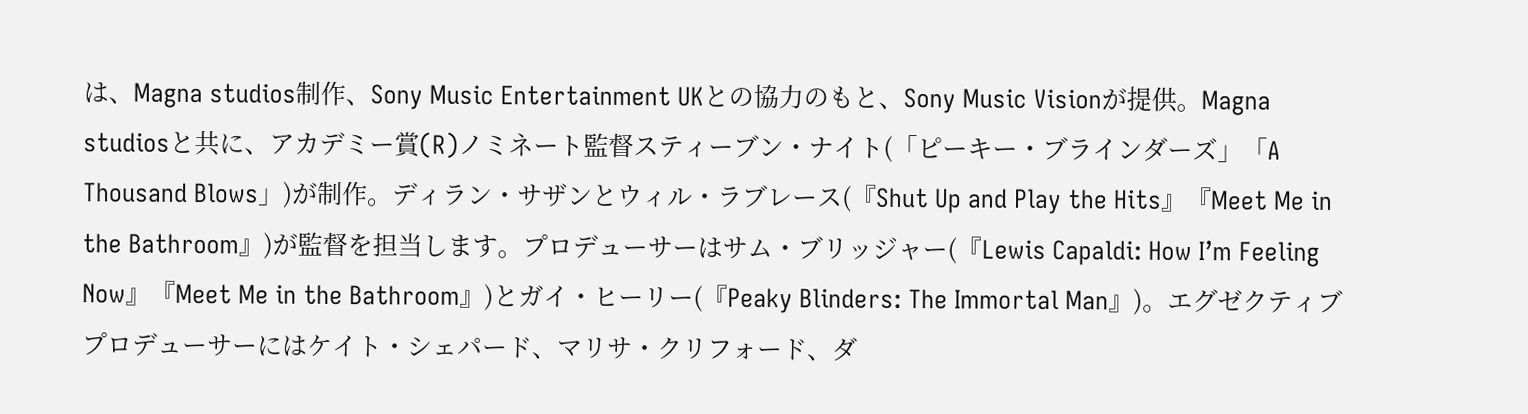は、Magna studios制作、Sony Music Entertainment UKとの協力のもと、Sony Music Visionが提供。Magna studiosと共に、アカデミー賞(R)ノミネート監督スティーブン・ナイト(「ピーキー・ブラインダーズ」「A Thousand Blows」)が制作。ディラン・サザンとウィル・ラブレース(『Shut Up and Play the Hits』『Meet Me in the Bathroom』)が監督を担当します。プロデューサーはサム・ブリッジャー(『Lewis Capaldi: How I’m Feeling Now』『Meet Me in the Bathroom』)とガイ・ヒーリー(『Peaky Blinders: The Immortal Man』)。エグゼクティブプロデューサーにはケイト・シェパード、マリサ・クリフォード、ダ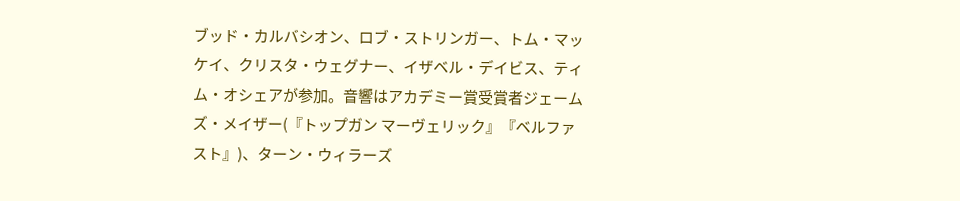ブッド・カルバシオン、ロブ・ストリンガー、トム・マッケイ、クリスタ・ウェグナー、イザベル・デイビス、ティム・オシェアが参加。音響はアカデミー賞受賞者ジェームズ・メイザー(『トップガン マーヴェリック』『ベルファスト』)、ターン・ウィラーズ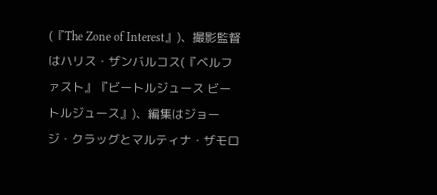(『The Zone of Interest』)、撮影監督はハリス・ザンバルコス(『ベルファスト』『ビートルジュース ビートルジュース』)、編集はジョージ・クラッグとマルティナ・ザモロ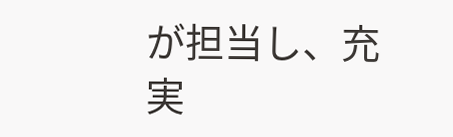が担当し、充実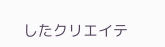したクリエイテ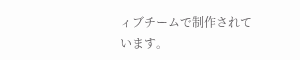ィブチームで制作されています。